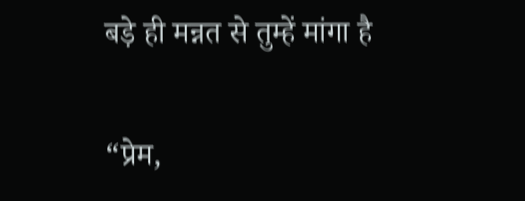बड़े ही मन्नत से तुम्हें मांगा है

“प्रेम,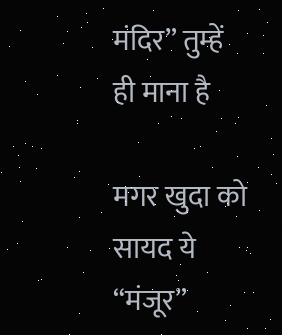मंदिर” तुम्हें ही माना है

मगर खुदा को सायद ये “मंजूर”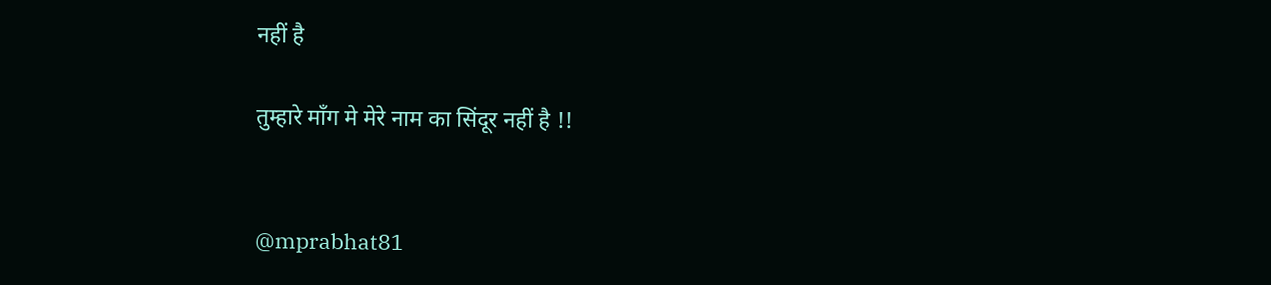नहीं है

तुम्हारे माँग मे मेरे नाम का सिंदूर नहीं है !!


@mprabhat81